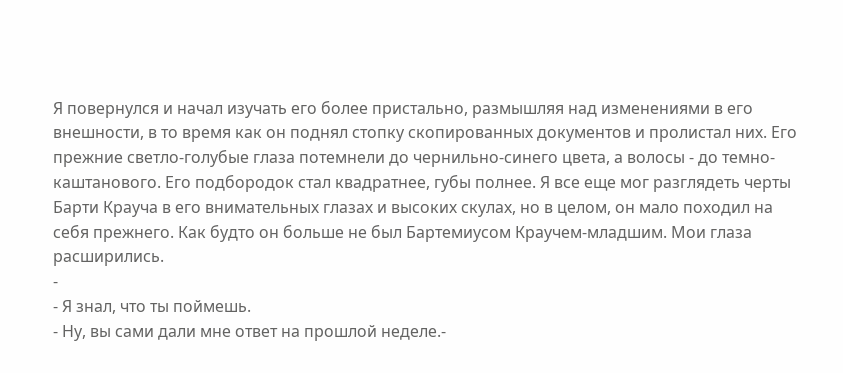Я повернулся и начал изучать его более пристально, размышляя над изменениями в его внешности, в то время как он поднял стопку скопированных документов и пролистал них. Его прежние светло-голубые глаза потемнели до чернильно-синего цвета, а волосы - до темно-каштанового. Его подбородок стал квадратнее, губы полнее. Я все еще мог разглядеть черты Барти Крауча в его внимательных глазах и высоких скулах, но в целом, он мало походил на себя прежнего. Как будто он больше не был Бартемиусом Краучем-младшим. Мои глаза расширились.
-
- Я знал, что ты поймешь.
- Ну, вы сами дали мне ответ на прошлой неделе.-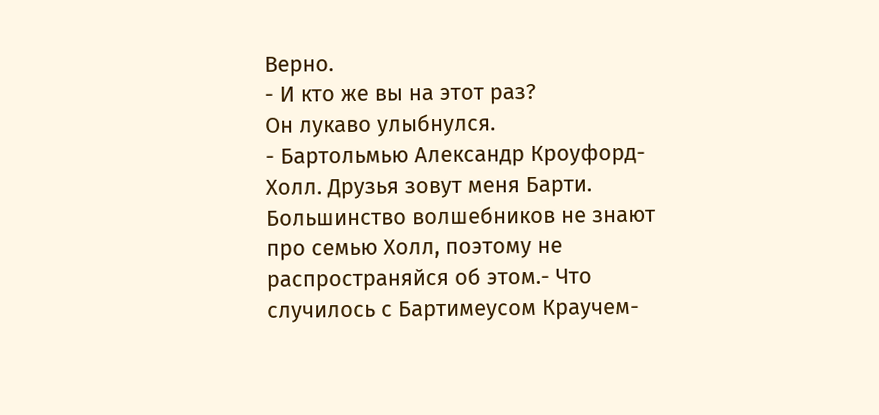Верно.
- И кто же вы на этот раз?
Он лукаво улыбнулся.
- Бартольмью Александр Кроуфорд-Холл. Друзья зовут меня Барти. Большинство волшебников не знают про семью Холл, поэтому не распространяйся об этом.- Что случилось с Бартимеусом Краучем-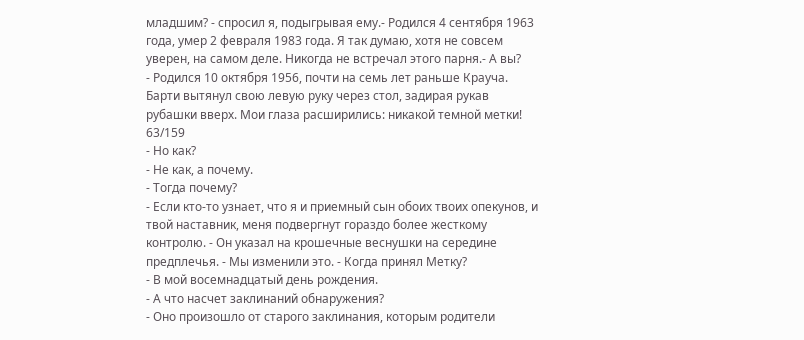младшим? - спросил я, подыгрывая ему.- Родился 4 сентября 1963 года, умер 2 февраля 1983 года. Я так думаю, хотя не совсем уверен, на самом деле. Никогда не встречал этого парня.- А вы?
- Родился 10 октября 1956, почти на семь лет раньше Крауча. Барти вытянул свою левую руку через стол, задирая рукав рубашки вверх. Мои глаза расширились: никакой темной метки!
63/159
- Но как?
- Не как, а почему.
- Тогда почему?
- Если кто-то узнает, что я и приемный сын обоих твоих опекунов, и твой наставник, меня подвергнут гораздо более жесткому контролю. - Он указал на крошечные веснушки на середине предплечья. - Мы изменили это. - Когда принял Метку?
- В мой восемнадцатый день рождения.
- А что насчет заклинаний обнаружения?
- Оно произошло от старого заклинания, которым родители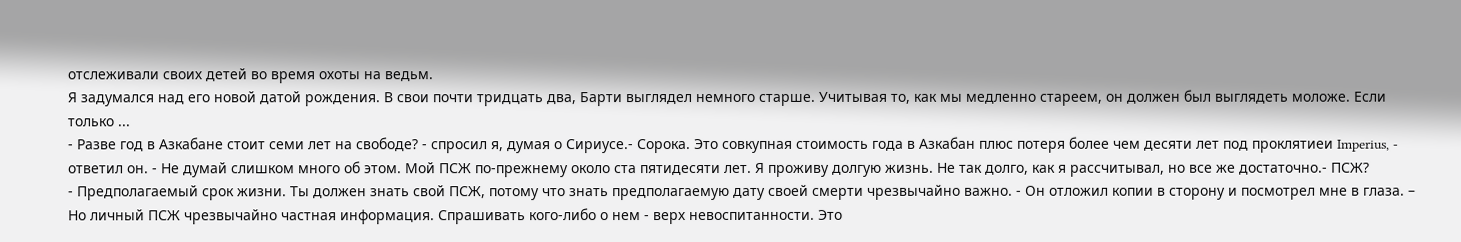отслеживали своих детей во время охоты на ведьм.
Я задумался над его новой датой рождения. В свои почти тридцать два, Барти выглядел немного старше. Учитывая то, как мы медленно стареем, он должен был выглядеть моложе. Если только ...
- Разве год в Азкабане стоит семи лет на свободе? - спросил я, думая о Сириусе.- Сорока. Это совкупная стоимость года в Азкабан плюс потеря более чем десяти лет под проклятиеи Imperius, - ответил он. - Не думай слишком много об этом. Мой ПСЖ по-прежнему около ста пятидесяти лет. Я проживу долгую жизнь. Не так долго, как я рассчитывал, но все же достаточно.- ПСЖ?
- Предполагаемый срок жизни. Ты должен знать свой ПСЖ, потому что знать предполагаемую дату своей смерти чрезвычайно важно. - Он отложил копии в сторону и посмотрел мне в глаза. – Но личный ПСЖ чрезвычайно частная информация. Спрашивать кого-либо о нем - верх невоспитанности. Это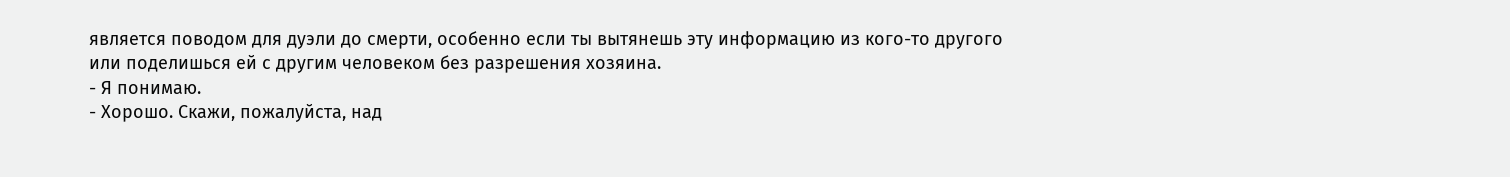является поводом для дуэли до смерти, особенно если ты вытянешь эту информацию из кого-то другого или поделишься ей с другим человеком без разрешения хозяина.
- Я понимаю.
- Хорошо. Скажи, пожалуйста, над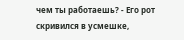чем ты работаешь? - Его рот скривился в усмешке,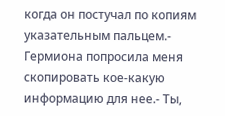когда он постучал по копиям указательным пальцем.- Гермиона попросила меня скопировать кое-какую информацию для нее.- Ты,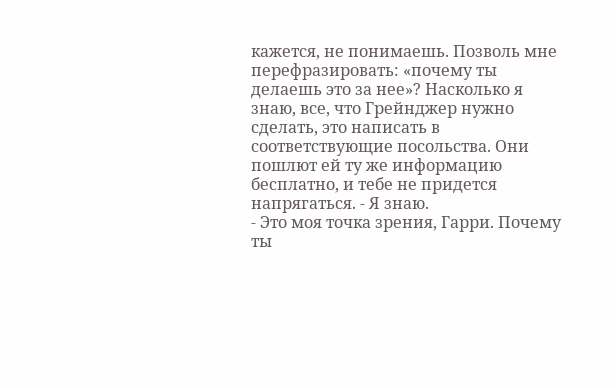кажется, не понимаешь. Позволь мне перефразировать: «почему ты делаешь это за нее»? Насколько я знаю, все, что Грейнджер нужно сделать, это написать в соответствующие посольства. Они пошлют ей ту же информацию бесплатно, и тебе не придется напрягаться. - Я знаю.
- Это моя точка зрения, Гарри. Почему ты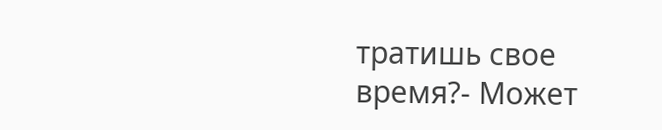тратишь свое время?- Может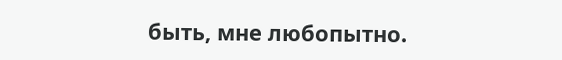быть, мне любопытно.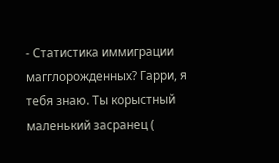- Статистика иммиграции магглорожденных? Гарри, я тебя знаю. Ты корыстный маленький засранец (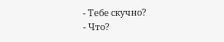- Тебе скучно?
- Что?